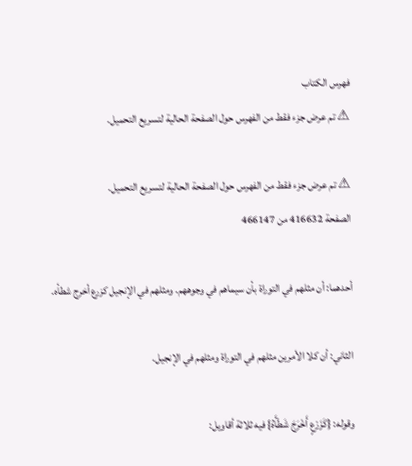فهرس الكتاب
⚠ تم عرض جزء فقط من الفهرس حول الصفحة الحالية لتسريع التحميل.

⚠ تم عرض جزء فقط من الفهرس حول الصفحة الحالية لتسريع التحميل.
الصفحة 416632 من 466147

أحدهما: أن مثلهم في التوراة بأن سيماهم في وجوههم. ومثلهم في الإنجيل كزرع أخرج شطأه.

الثاني: أن كلا الأمرين مثلهم في التوراة ومثلهم في الإنجيل.

وقوله: {كَزَرْعٍ أَخْرَجَ شَطْأَهُ} فيه ثلاثة أقاويل: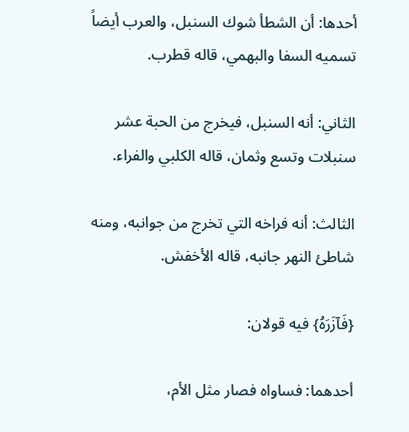أحدها: أن الشطأ شوك السنبل، والعرب أيضاً تسميه السفا والبهمي، قاله قطرب.

الثاني: أنه السنبل، فيخرج من الحبة عشر سنبلات وتسع وثمان، قاله الكلبي والفراء.

الثالث: أنه فراخه التي تخرج من جوانبه، ومنه شاطئ النهر جانبه، قاله الأخفش.

{فَآزَرَهُ} فيه قولان:

أحدهما: فساواه فصار مثل الأم،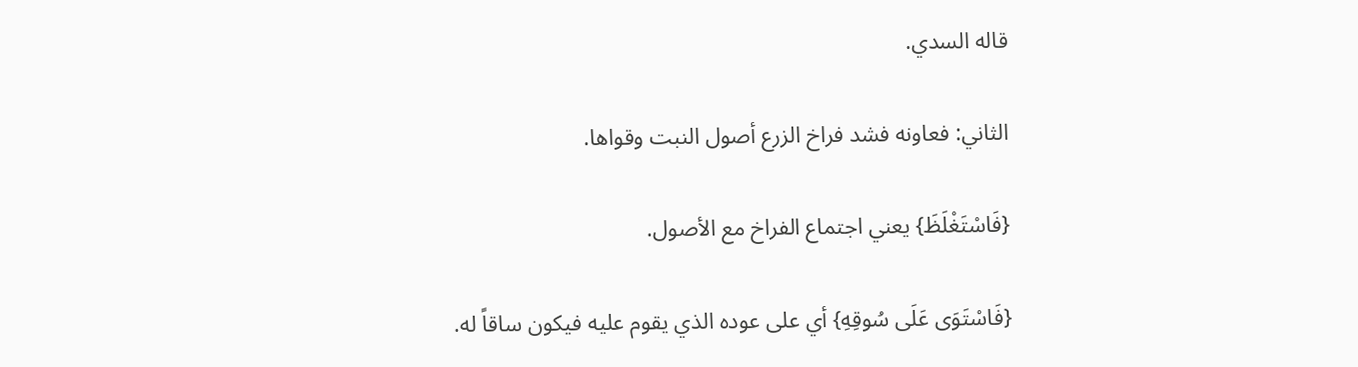قاله السدي.

الثاني: فعاونه فشد فراخ الزرع أصول النبت وقواها.

{فَاسْتَغْلَظَ} يعني اجتماع الفراخ مع الأصول.

{فَاسْتَوَى عَلَى سُوقِهِ} أي على عوده الذي يقوم عليه فيكون ساقاً له.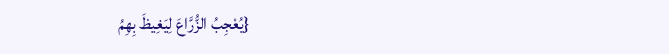{يُعْجِبُ الزُّرَّاعَ لِيَغِيظَ بِهِمُ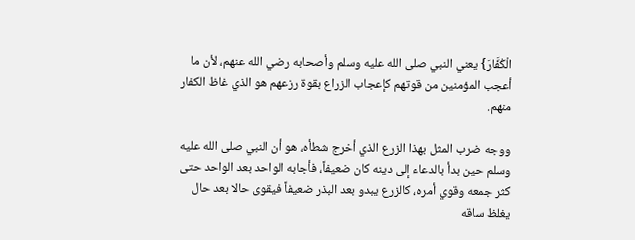الْكُفَّارَ} يعني النبي صلى الله عليه وسلم وأصحابه رضي الله عنهم، لأن ما أعجب المؤمنين من قوتهم كإعجاب الزراع بقوة رزعهم هو الذي غاظ الكفار منهم.

ووجه ضرب المثل بهذا الزرع الذي أخرج شطأه، هو أن النبي صلى الله عليه وسلم حين بدأ بالدعاء إلى دينه كان ضعيفاً، فأجابه الواحد بعد الواحد حتى كثر جمعه وقوي أمره، كالزرع يبدو بعد البذر ضعيفاً فيقوى حالا بعد حال يغلظ ساقه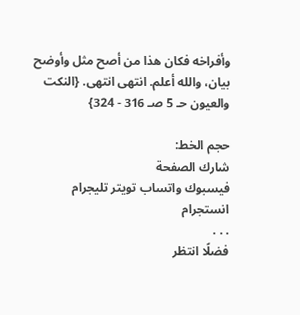وأفراخه فكان هذا من أصح مثل وأوضح بيان، والله أعلم. انتهى انتهى. {النكت والعيون حـ 5 صـ 316 - 324}

حجم الخط:
شارك الصفحة
فيسبوك واتساب تويتر تليجرام انستجرام
. . .
فضلًا انتظر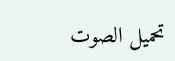تحميل الصوت